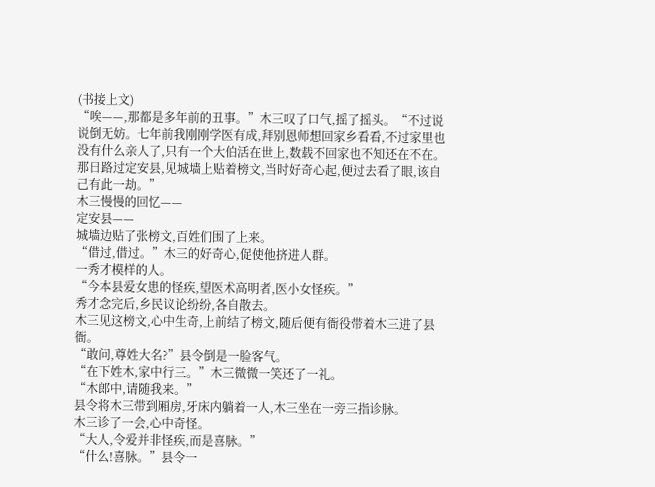(书接上文)
“唉——,那都是多年前的丑事。”木三叹了口气,摇了摇头。“不过说说倒无妨。七年前我刚刚学医有成,拜别恩师想回家乡看看,不过家里也没有什么亲人了,只有一个大伯活在世上,数载不回家也不知还在不在。那日路过定安县,见城墙上贴着榜文,当时好奇心起,便过去看了眼,该自己有此一劫。”
木三慢慢的回忆——
定安县——
城墙边贴了张榜文,百姓们围了上来。
“借过,借过。”木三的好奇心,促使他挤进人群。
一秀才模样的人。
“今本县爱女患的怪疾,望医术高明者,医小女怪疾。”
秀才念完后,乡民议论纷纷,各自散去。
木三见这榜文,心中生奇,上前结了榜文,随后便有衙役带着木三进了县衙。
“敢问,尊姓大名?”县令倒是一脸客气。
“在下姓木,家中行三。”木三微微一笑还了一礼。
“木郎中,请随我来。”
县令将木三带到厢房,牙床内躺着一人,木三坐在一旁三指诊脉。
木三诊了一会,心中奇怪。
“大人,令爱并非怪疾,而是喜脉。”
“什么!喜脉。”县令一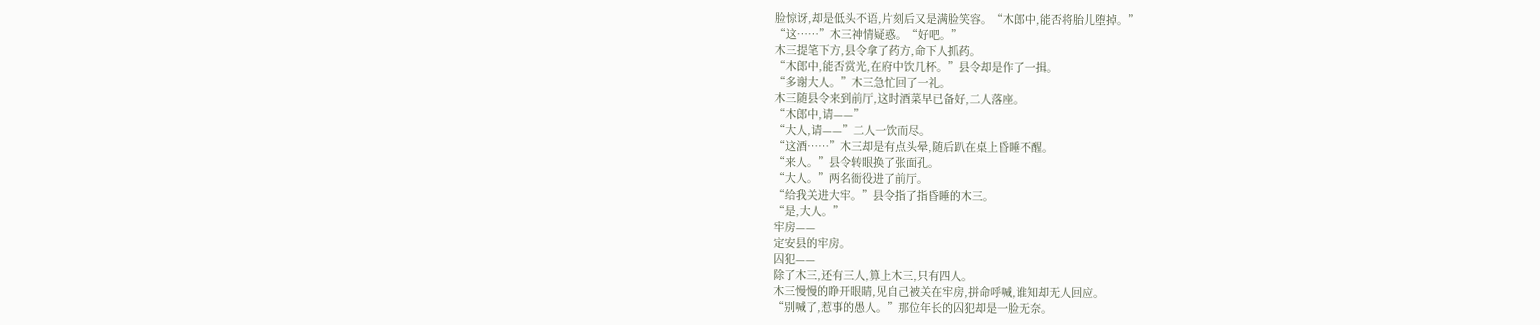脸惊讶,却是低头不语,片刻后又是满脸笑容。“木郎中,能否将胎儿堕掉。”
“这……”木三神情疑惑。“好吧。”
木三提笔下方,县令拿了药方,命下人抓药。
“木郎中,能否赏光,在府中饮几杯。”县令却是作了一揖。
“多谢大人。”木三急忙回了一礼。
木三随县令来到前厅,这时酒菜早已备好,二人落座。
“木郎中,请——”
“大人,请——”二人一饮而尽。
“这酒……”木三却是有点头晕,随后趴在桌上昏睡不醒。
“来人。”县令转眼换了张面孔。
“大人。”两名衙役进了前厅。
“给我关进大牢。”县令指了指昏睡的木三。
“是,大人。”
牢房——
定安县的牢房。
囚犯——
除了木三,还有三人,算上木三,只有四人。
木三慢慢的睁开眼睛,见自己被关在牢房,拼命呼喊,谁知却无人回应。
“别喊了,惹事的愚人。”那位年长的囚犯却是一脸无奈。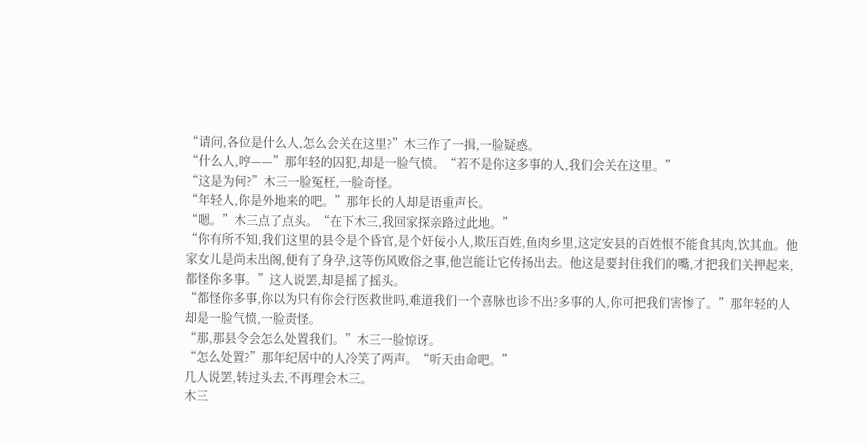“请问,各位是什么人,怎么会关在这里?”木三作了一揖,一脸疑惑。
“什么人,哼——”那年轻的囚犯,却是一脸气愤。“若不是你这多事的人,我们会关在这里。”
“这是为何?”木三一脸冤枉,一脸奇怪。
“年轻人,你是外地来的吧。”那年长的人却是语重声长。
“嗯。”木三点了点头。“在下木三,我回家探亲路过此地。”
“你有所不知,我们这里的县令是个昏官,是个奸佞小人,欺压百姓,鱼肉乡里,这定安县的百姓恨不能食其肉,饮其血。他家女儿是尚未出阁,便有了身孕,这等伤风败俗之事,他岂能让它传扬出去。他这是要封住我们的嘴,才把我们关押起来,都怪你多事。”这人说罢,却是摇了摇头。
“都怪你多事,你以为只有你会行医救世吗,难道我们一个喜脉也诊不出?多事的人,你可把我们害惨了。”那年轻的人却是一脸气愤,一脸责怪。
“那,那县令会怎么处置我们。”木三一脸惊讶。
“怎么处置?”那年纪居中的人冷笑了两声。“听天由命吧。”
几人说罢,转过头去,不再理会木三。
木三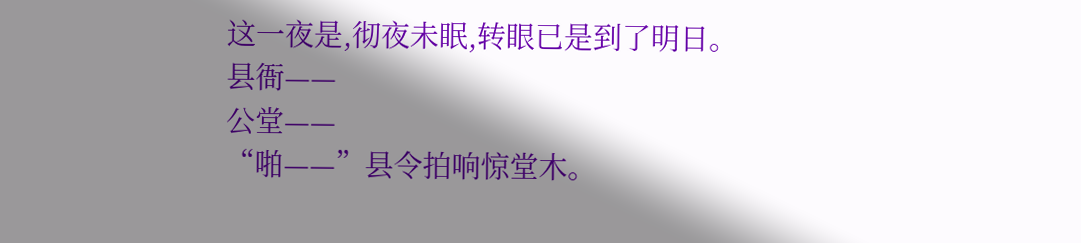这一夜是,彻夜未眠,转眼已是到了明日。
县衙——
公堂——
“啪——”县令拍响惊堂木。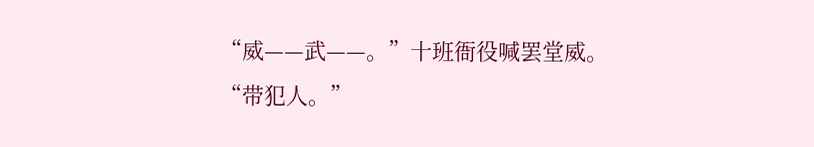“威——武——。”十班衙役喊罢堂威。
“带犯人。”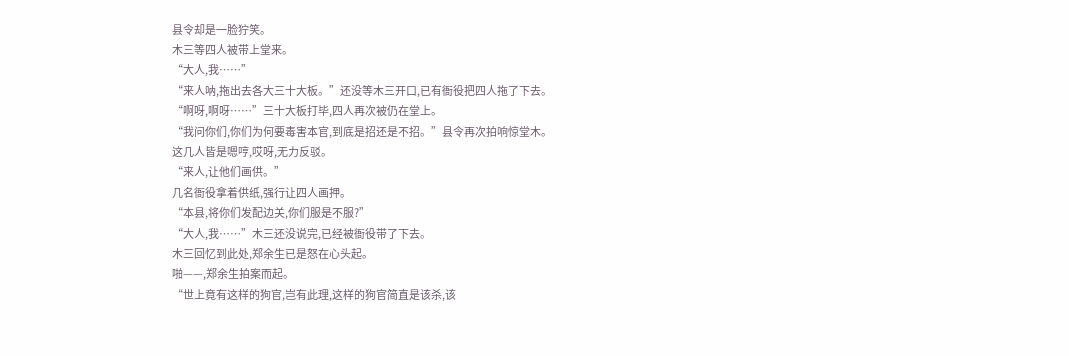县令却是一脸狞笑。
木三等四人被带上堂来。
“大人,我……”
“来人呐,拖出去各大三十大板。”还没等木三开口,已有衙役把四人拖了下去。
“啊呀,啊呀……”三十大板打毕,四人再次被仍在堂上。
“我问你们,你们为何要毒害本官,到底是招还是不招。”县令再次拍响惊堂木。
这几人皆是嗯哼,哎呀,无力反驳。
“来人,让他们画供。”
几名衙役拿着供纸,强行让四人画押。
“本县,将你们发配边关,你们服是不服?”
“大人,我……”木三还没说完,已经被衙役带了下去。
木三回忆到此处,郑余生已是怒在心头起。
啪——,郑余生拍案而起。
“世上竟有这样的狗官,岂有此理,这样的狗官简直是该杀,该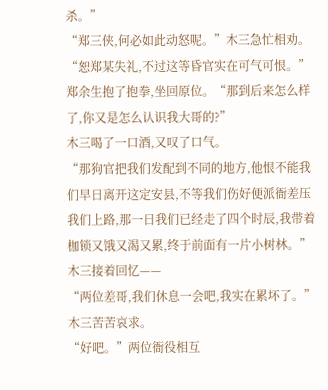杀。”
“郑三侠,何必如此动怒呢。”木三急忙相劝。
“恕郑某失礼,不过这等昏官实在可气可恨。”郑余生抱了抱拳,坐回原位。“那到后来怎么样了,你又是怎么认识我大哥的?”
木三喝了一口酒,又叹了口气。
“那狗官把我们发配到不同的地方,他恨不能我们早日离开这定安县,不等我们伤好便派衙差压我们上路,那一日我们已经走了四个时辰,我带着枷锁又饿又渴又累,终于前面有一片小树林。”
木三接着回忆——
“两位差哥,我们休息一会吧,我实在累坏了。”木三苦苦哀求。
“好吧。”两位衙役相互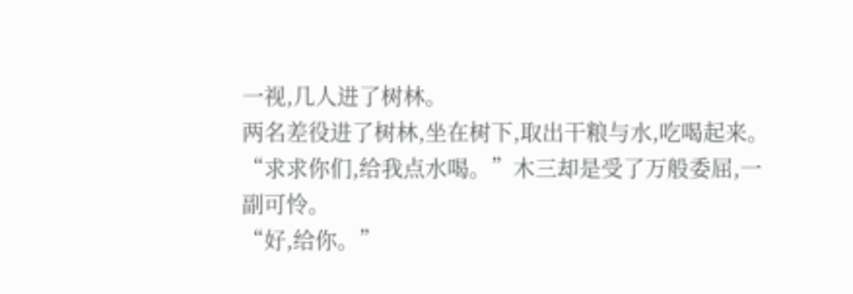一视,几人进了树林。
两名差役进了树林,坐在树下,取出干粮与水,吃喝起来。
“求求你们,给我点水喝。”木三却是受了万般委屈,一副可怜。
“好,给你。”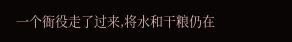一个衙役走了过来,将水和干粮仍在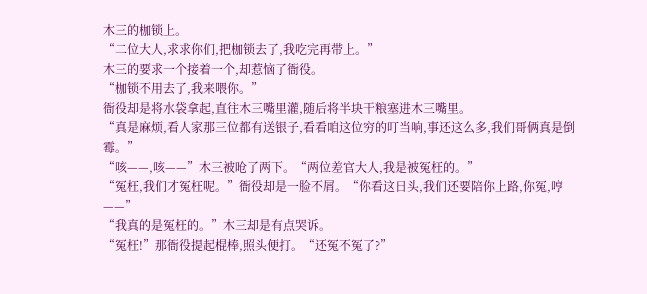木三的枷锁上。
“二位大人,求求你们,把枷锁去了,我吃完再带上。”
木三的要求一个接着一个,却惹恼了衙役。
“枷锁不用去了,我来喂你。”
衙役却是将水袋拿起,直往木三嘴里灌,随后将半块干粮塞进木三嘴里。
“真是麻烦,看人家那三位都有送银子,看看咱这位穷的叮当响,事还这么多,我们哥俩真是倒霉。”
“咳——,咳——”木三被呛了两下。“两位差官大人,我是被冤枉的。”
“冤枉,我们才冤枉呢。”衙役却是一脸不屑。“你看这日头,我们还要陪你上路,你冤,哼——”
“我真的是冤枉的。”木三却是有点哭诉。
“冤枉!”那衙役提起棍棒,照头便打。“还冤不冤了?”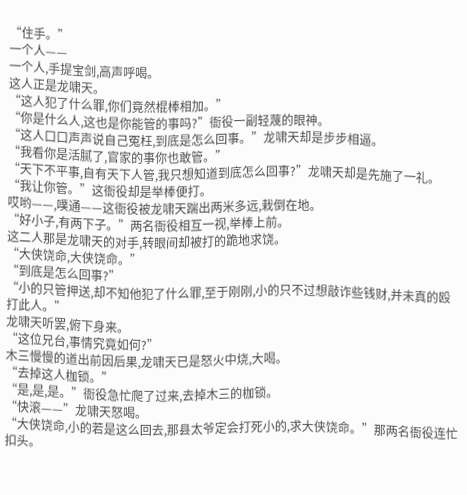“住手。”
一个人——
一个人,手提宝剑,高声呼喝。
这人正是龙啸天。
“这人犯了什么罪,你们竟然棍棒相加。”
“你是什么人,这也是你能管的事吗?”衙役一副轻蔑的眼神。
“这人口口声声说自己冤枉,到底是怎么回事。”龙啸天却是步步相逼。
“我看你是活腻了,官家的事你也敢管。”
“天下不平事,自有天下人管,我只想知道到底怎么回事?”龙啸天却是先施了一礼。
“我让你管。”这衙役却是举棒便打。
哎哟——,噗通——这衙役被龙啸天踹出两米多远,栽倒在地。
“好小子,有两下子。”两名衙役相互一视,举棒上前。
这二人那是龙啸天的对手,转眼间却被打的跪地求饶。
“大侠饶命,大侠饶命。”
“到底是怎么回事?”
“小的只管押送,却不知他犯了什么罪,至于刚刚,小的只不过想敲诈些钱财,并未真的殴打此人。”
龙啸天听罢,俯下身来。
“这位兄台,事情究竟如何?”
木三慢慢的道出前因后果,龙啸天已是怒火中烧,大喝。
“去掉这人枷锁。”
“是,是,是。”衙役急忙爬了过来,去掉木三的枷锁。
“快滚——”龙啸天怒喝。
“大侠饶命,小的若是这么回去,那县太爷定会打死小的,求大侠饶命。”那两名衙役连忙扣头。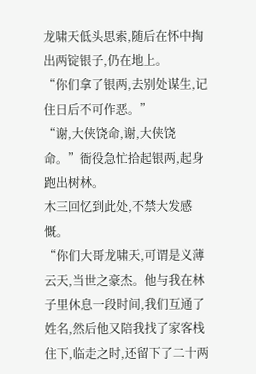龙啸天低头思索,随后在怀中掏出两锭银子,仍在地上。
“你们拿了银两,去别处谋生,记住日后不可作恶。”
“谢,大侠饶命,谢,大侠饶命。”衙役急忙拾起银两,起身跑出树林。
木三回忆到此处,不禁大发感慨。
“你们大哥龙啸天,可谓是义薄云天,当世之豪杰。他与我在林子里休息一段时间,我们互通了姓名,然后他又陪我找了家客栈住下,临走之时,还留下了二十两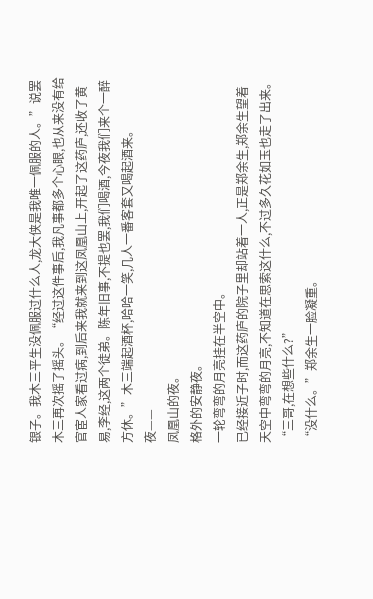银子。我木三平生没佩服过什么人,龙大侠是我唯一佩服的人。”说罢木三再次摇了摇头。“经过这件事后,我凡事都多个心眼,也从来没有给官宦人家看过病,到后来我就来到这凤凰山上,开起了这药庐,还收了黄易,李经,这两个徒弟。陈年旧事,不提也罢,我们喝酒,今夜我们来个一醉方休。”木三端起酒杯,哈哈一笑,几人一番客套又喝起酒来。
夜——
凤凰山的夜。
格外的安静夜。
一轮弯弯的月亮挂在半空中。
已经接近子时,而这药庐的院子里却站着一人,正是郑余生,郑余生望着天空中弯弯的月亮,不知道在思索这什么,不过多久花如玉也走了出来。
“三哥,在想些什么?”
“没什么。”郑余生一脸凝重。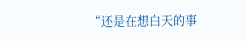“还是在想白天的事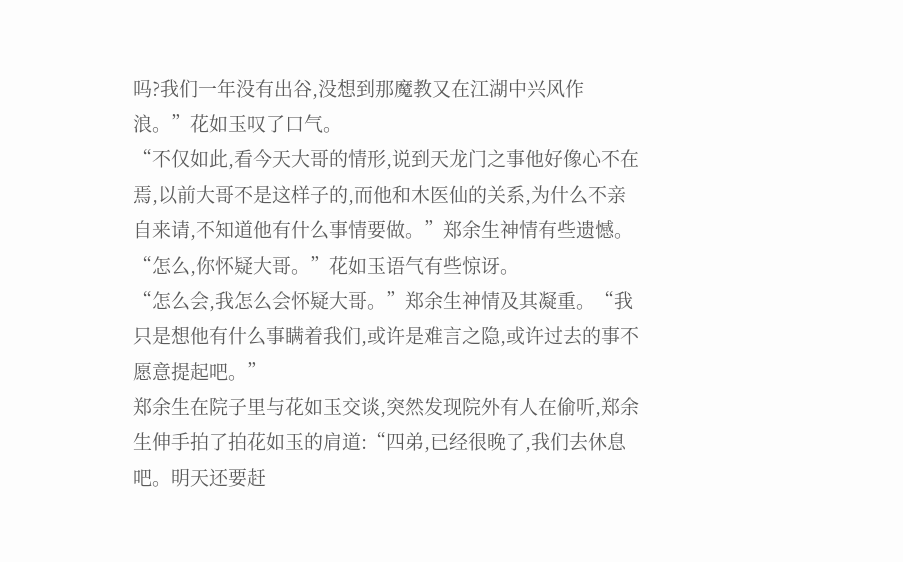吗?我们一年没有出谷,没想到那魔教又在江湖中兴风作浪。”花如玉叹了口气。
“不仅如此,看今天大哥的情形,说到天龙门之事他好像心不在焉,以前大哥不是这样子的,而他和木医仙的关系,为什么不亲自来请,不知道他有什么事情要做。”郑余生神情有些遗憾。
“怎么,你怀疑大哥。”花如玉语气有些惊讶。
“怎么会,我怎么会怀疑大哥。”郑余生神情及其凝重。“我只是想他有什么事瞒着我们,或许是难言之隐,或许过去的事不愿意提起吧。”
郑余生在院子里与花如玉交谈,突然发现院外有人在偷听,郑余生伸手拍了拍花如玉的肩道:“四弟,已经很晚了,我们去休息吧。明天还要赶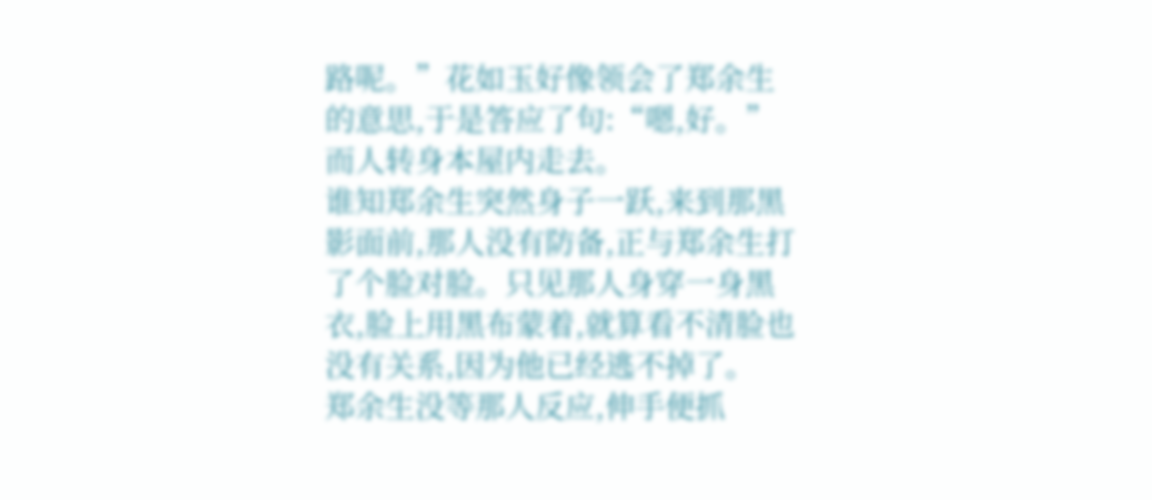路呢。”花如玉好像领会了郑余生的意思,于是答应了句:“嗯,好。”而人转身本屋内走去。
谁知郑余生突然身子一跃,来到那黑影面前,那人没有防备,正与郑余生打了个脸对脸。只见那人身穿一身黑衣,脸上用黑布蒙着,就算看不清脸也没有关系,因为他已经逃不掉了。
郑余生没等那人反应,伸手便抓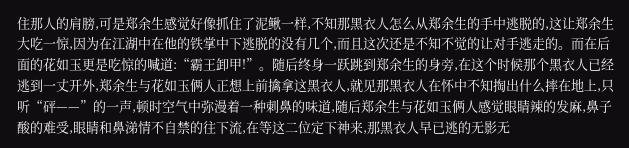住那人的肩膀,可是郑余生感觉好像抓住了泥鳅一样,不知那黑衣人怎么从郑余生的手中逃脱的,这让郑余生大吃一惊,因为在江湖中在他的铁掌中下逃脱的没有几个,而且这次还是不知不觉的让对手逃走的。而在后面的花如玉更是吃惊的喊道:“霸王卸甲!”。随后终身一跃跳到郑余生的身旁,在这个时候那个黑衣人已经逃到一丈开外,郑余生与花如玉俩人正想上前擒拿这黑衣人,就见那黑衣人在怀中不知掏出什么摔在地上,只听“砰——”的一声,顿时空气中弥漫着一种刺鼻的味道,随后郑余生与花如玉俩人感觉眼睛辣的发麻,鼻子酸的难受,眼睛和鼻涕情不自禁的往下流,在等这二位定下神来,那黑衣人早已逃的无影无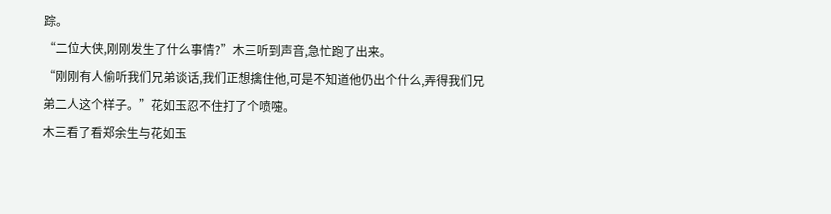踪。
“二位大侠,刚刚发生了什么事情?”木三听到声音,急忙跑了出来。
“刚刚有人偷听我们兄弟谈话,我们正想擒住他,可是不知道他仍出个什么,弄得我们兄弟二人这个样子。”花如玉忍不住打了个喷嚏。
木三看了看郑余生与花如玉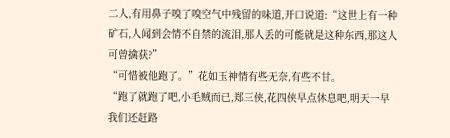二人,有用鼻子嗅了嗅空气中残留的味道,开口说道:“这世上有一种矿石,人闻到会情不自禁的流泪,那人丢的可能就是这种东西,那这人可曾擒获?”
“可惜被他跑了。”花如玉神情有些无奈,有些不甘。
“跑了就跑了吧,小毛贼而已,郑三侠,花四侠早点休息吧,明天一早我们还赶路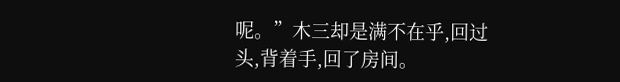呢。”木三却是满不在乎,回过头,背着手,回了房间。